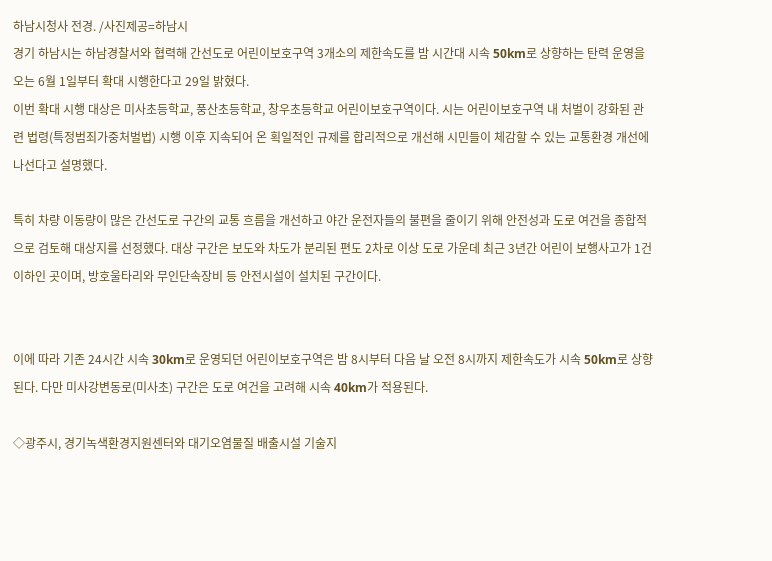하남시청사 전경. /사진제공=하남시
경기 하남시는 하남경찰서와 협력해 간선도로 어린이보호구역 3개소의 제한속도를 밤 시간대 시속 50km로 상향하는 탄력 운영을 오는 6월 1일부터 확대 시행한다고 29일 밝혔다.
이번 확대 시행 대상은 미사초등학교, 풍산초등학교, 창우초등학교 어린이보호구역이다. 시는 어린이보호구역 내 처벌이 강화된 관련 법령(특정범죄가중처벌법) 시행 이후 지속되어 온 획일적인 규제를 합리적으로 개선해 시민들이 체감할 수 있는 교통환경 개선에 나선다고 설명했다.

특히 차량 이동량이 많은 간선도로 구간의 교통 흐름을 개선하고 야간 운전자들의 불편을 줄이기 위해 안전성과 도로 여건을 종합적으로 검토해 대상지를 선정했다. 대상 구간은 보도와 차도가 분리된 편도 2차로 이상 도로 가운데 최근 3년간 어린이 보행사고가 1건 이하인 곳이며, 방호울타리와 무인단속장비 등 안전시설이 설치된 구간이다.


이에 따라 기존 24시간 시속 30km로 운영되던 어린이보호구역은 밤 8시부터 다음 날 오전 8시까지 제한속도가 시속 50km로 상향된다. 다만 미사강변동로(미사초) 구간은 도로 여건을 고려해 시속 40km가 적용된다.

◇광주시, 경기녹색환경지원센터와 대기오염물질 배출시설 기술지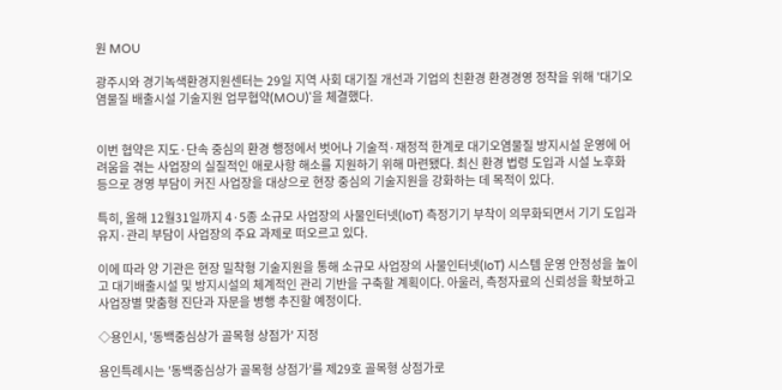원 MOU

광주시와 경기녹색환경지원센터는 29일 지역 사회 대기질 개선과 기업의 친환경 환경경영 정착을 위해 '대기오염물질 배출시설 기술지원 업무협약(MOU)'을 체결했다.


이번 협약은 지도·단속 중심의 환경 행정에서 벗어나 기술적·재정적 한계로 대기오염물질 방지시설 운영에 어려움을 겪는 사업장의 실질적인 애로사항 해소를 지원하기 위해 마련됐다. 최신 환경 법령 도입과 시설 노후화 등으로 경영 부담이 커진 사업장을 대상으로 현장 중심의 기술지원을 강화하는 데 목적이 있다.

특히, 올해 12월31일까지 4·5종 소규모 사업장의 사물인터넷(IoT) 측정기기 부착이 의무화되면서 기기 도입과 유지·관리 부담이 사업장의 주요 과제로 떠오르고 있다.

이에 따라 양 기관은 현장 밀착형 기술지원을 통해 소규모 사업장의 사물인터넷(IoT) 시스템 운영 안정성을 높이고 대기배출시설 및 방지시설의 체계적인 관리 기반을 구축할 계획이다. 아울러, 측정자료의 신뢰성을 확보하고 사업장별 맞춤형 진단과 자문을 병행 추진할 예정이다.

◇용인시, '동백중심상가 골목형 상점가' 지정

용인특례시는 '동백중심상가 골목형 상점가'를 제29호 골목형 상점가로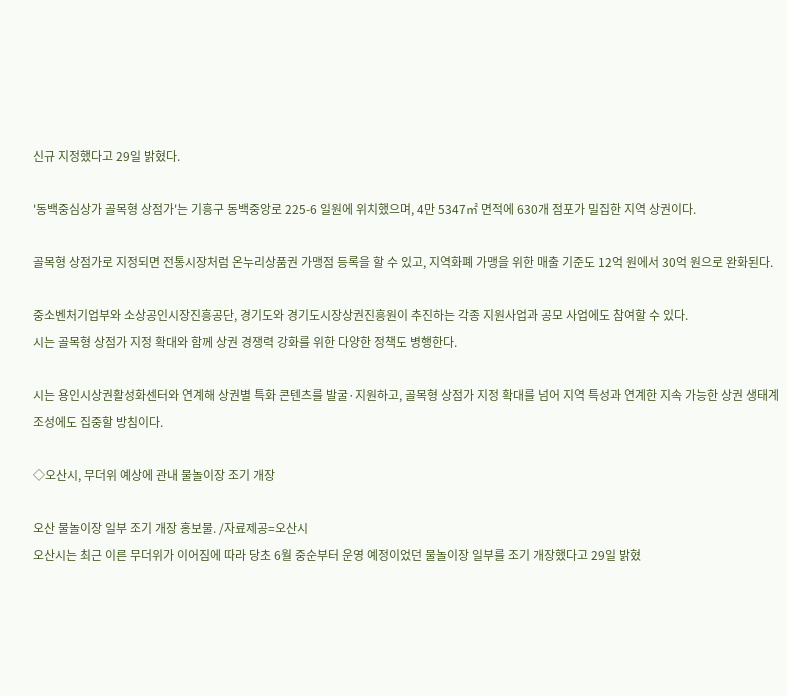신규 지정했다고 29일 밝혔다.

'동백중심상가 골목형 상점가'는 기흥구 동백중앙로 225-6 일원에 위치했으며, 4만 5347㎡ 면적에 630개 점포가 밀집한 지역 상권이다.

골목형 상점가로 지정되면 전통시장처럼 온누리상품권 가맹점 등록을 할 수 있고, 지역화폐 가맹을 위한 매출 기준도 12억 원에서 30억 원으로 완화된다.

중소벤처기업부와 소상공인시장진흥공단, 경기도와 경기도시장상권진흥원이 추진하는 각종 지원사업과 공모 사업에도 참여할 수 있다.
시는 골목형 상점가 지정 확대와 함께 상권 경쟁력 강화를 위한 다양한 정책도 병행한다.

시는 용인시상권활성화센터와 연계해 상권별 특화 콘텐츠를 발굴·지원하고, 골목형 상점가 지정 확대를 넘어 지역 특성과 연계한 지속 가능한 상권 생태계 조성에도 집중할 방침이다.

◇오산시, 무더위 예상에 관내 물놀이장 조기 개장

오산 물놀이장 일부 조기 개장 홍보물. /자료제공=오산시
오산시는 최근 이른 무더위가 이어짐에 따라 당초 6월 중순부터 운영 예정이었던 물놀이장 일부를 조기 개장했다고 29일 밝혔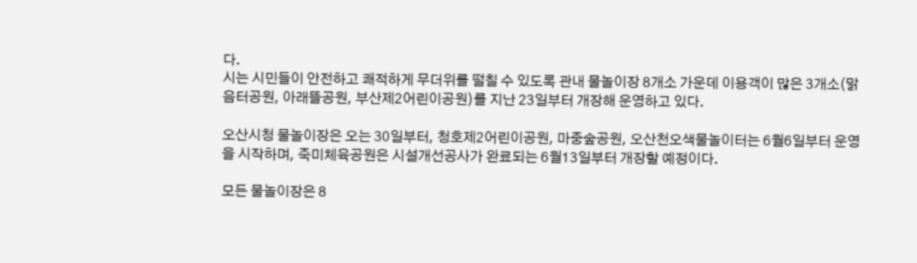다.
시는 시민들이 안전하고 쾌적하게 무더위를 떨칠 수 있도록 관내 물놀이장 8개소 가운데 이용객이 많은 3개소(맑음터공원, 아래뜰공원, 부산제2어린이공원)를 지난 23일부터 개장해 운영하고 있다.

오산시청 물놀이장은 오는 30일부터, 청호제2어린이공원, 마중숲공원, 오산천오색물놀이터는 6월6일부터 운영을 시작하며, 죽미체육공원은 시설개선공사가 완료되는 6월13일부터 개장할 예정이다.

모든 물놀이장은 8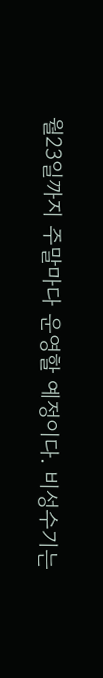월23일까지 주말마다 운영할 예정이다. 비성수기는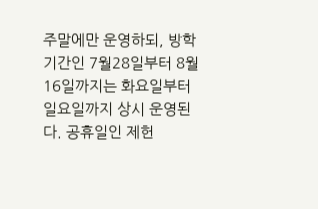주말에만 운영하되, 방학기간인 7월28일부터 8월16일까지는 화요일부터 일요일까지 상시 운영된다. 공휴일인 제헌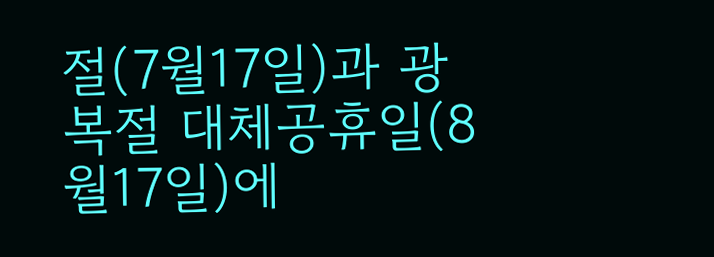절(7월17일)과 광복절 대체공휴일(8월17일)에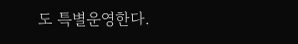도 특별운영한다.